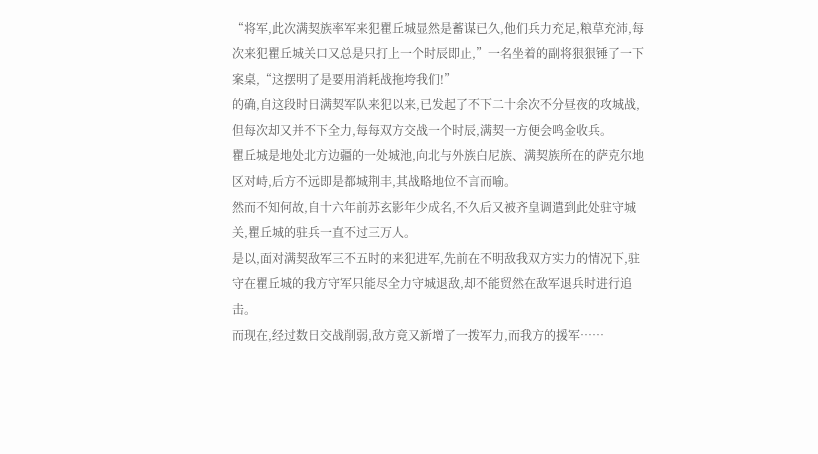“将军,此次满契族率军来犯瞿丘城显然是蓄谋已久,他们兵力充足,粮草充沛,每次来犯瞿丘城关口又总是只打上一个时辰即止,”一名坐着的副将狠狠锤了一下案桌,“这摆明了是要用消耗战拖垮我们!”
的确,自这段时日满契军队来犯以来,已发起了不下二十余次不分昼夜的攻城战,但每次却又并不下全力,每每双方交战一个时辰,满契一方便会鸣金收兵。
瞿丘城是地处北方边疆的一处城池,向北与外族白尼族、满契族所在的萨克尔地区对峙,后方不远即是都城荆丰,其战略地位不言而喻。
然而不知何故,自十六年前苏玄影年少成名,不久后又被齐皇调遣到此处驻守城关,瞿丘城的驻兵一直不过三万人。
是以,面对满契敌军三不五时的来犯进军,先前在不明敌我双方实力的情况下,驻守在瞿丘城的我方守军只能尽全力守城退敌,却不能贸然在敌军退兵时进行追击。
而现在,经过数日交战削弱,敌方竟又新增了一拨军力,而我方的援军……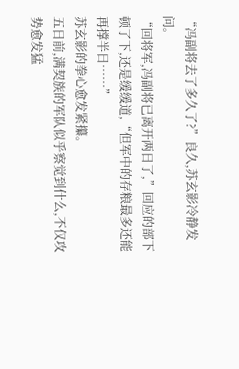“冯副将去了多久了?”良久,苏玄影冷静发问。
“回将军,冯副将已离开两日了,”回应的部下顿了下,还是缓缓道,“但军中的存粮最多还能再撑半日……”
苏玄影的拳心愈发紧攥。
五日前,满契族的军队似乎察觉到什么,不仅攻势愈发猛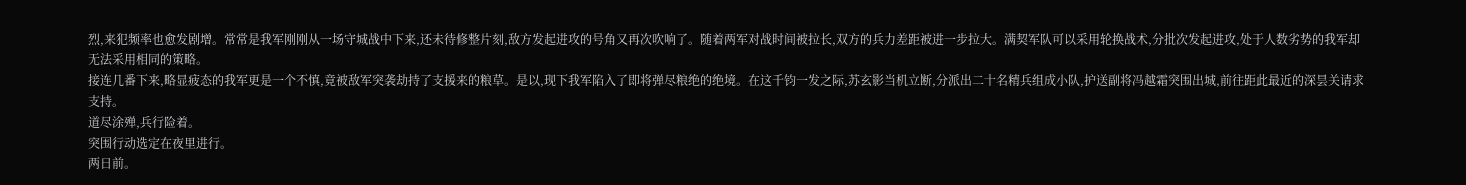烈,来犯频率也愈发剧增。常常是我军刚刚从一场守城战中下来,还未待修整片刻,敌方发起进攻的号角又再次吹响了。随着两军对战时间被拉长,双方的兵力差距被进一步拉大。满契军队可以采用轮换战术,分批次发起进攻,处于人数劣势的我军却无法采用相同的策略。
接连几番下来,略显疲态的我军更是一个不慎,竟被敌军突袭劫持了支援来的粮草。是以,现下我军陷入了即将弹尽粮绝的绝境。在这千钧一发之际,苏玄影当机立断,分派出二十名精兵组成小队,护送副将冯越霜突围出城,前往距此最近的深昙关请求支持。
道尽涂殚,兵行险着。
突围行动选定在夜里进行。
两日前。